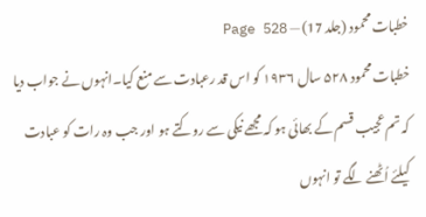خطبات محمود (جلد 17) — Page 528
خطبات محمود ۵۲۸ سال ۱۹۳۶ کو اس قد رعبادت سے منع کیا۔انہوں نے جواب دیا کہ تم عجیب قسم کے بھائی ہو کہ مجھے نیکی سے روکتے ہو اور جب وہ رات کو عبادت کیلئے اُٹھنے لگے تو انہوں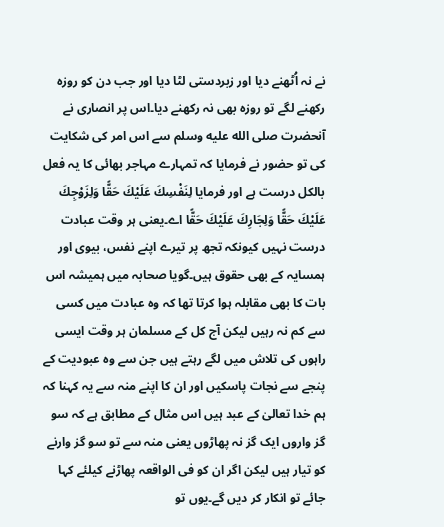نے نہ اُٹھنے دیا اور زبردستی لٹا دیا اور جب دن کو روزہ رکھنے لگے تو روزہ بھی نہ رکھنے دیا۔اس پر انصاری نے آنحضرت صلى الله عليه وسلم سے اس امر کی شکایت کی تو حضور نے فرمایا کہ تمہارے مہاجر بھائی کا یہ فعل بالکل درست ہے اور فرمایا لِنَفْسِكَ عَلَيْكَ حَقًّا وَلِزَوْجِكَ عَلَيْكَ حَقًّا وَلِجَارِكَ عَلَيْكَ حَقًّا اے۔یعنی ہر وقت عبادت درست نہیں کیونکہ تجھ پر تیرے اپنے نفس، بیوی اور ہمسایہ کے بھی حقوق ہیں۔گویا صحابہ میں ہمیشہ اس بات کا بھی مقابلہ ہوا کرتا تھا کہ وہ عبادت میں کسی سے کم نہ رہیں لیکن آج کل کے مسلمان ہر وقت ایسی راہوں کی تلاش میں لگے رہتے ہیں جن سے وہ عبودیت کے پنجے سے نجات پاسکیں اور ان کا اپنے منہ سے یہ کہنا کہ ہم خدا تعالیٰ کے عبد ہیں اس مثال کے مطابق ہے کہ سو گز واروں ایک گز نہ پھاڑوں یعنی منہ سے تو سو گز وارنے کو تیار ہیں لیکن اگر ان کو فی الواقعہ پھاڑنے کیلئے کہا جائے تو انکار کر دیں گے۔یوں تو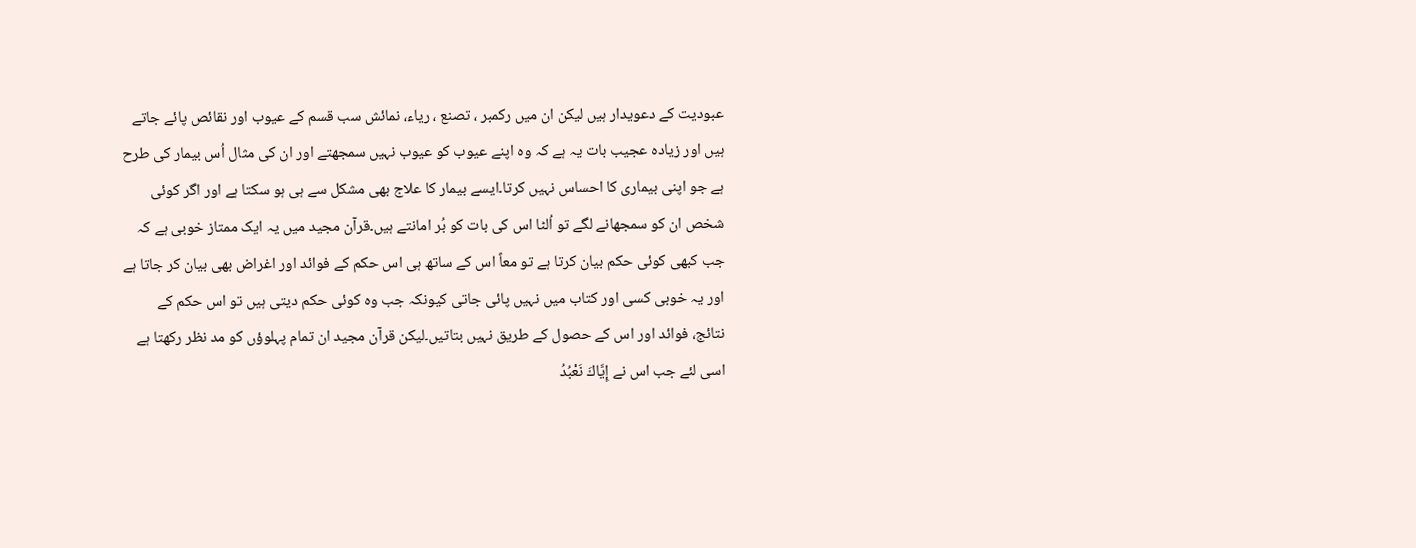عبودیت کے دعویدار ہیں لیکن ان میں رکمبر ، تصنع ، ریاء، نمائش سب قسم کے عیوب اور نقائص پائے جاتے ہیں اور زیادہ عجیب بات یہ ہے کہ وہ اپنے عیوب کو عیوب نہیں سمجھتے اور ان کی مثال اُس بیمار کی طرح ہے جو اپنی بیماری کا احساس نہیں کرتا۔ایسے بیمار کا علاج بھی مشکل سے ہی ہو سکتا ہے اور اگر کوئی شخص ان کو سمجھانے لگے تو اُلٹا اس کی بات کو بُر امانتے ہیں۔قرآن مجید میں یہ ایک ممتاز خوبی ہے کہ جب کبھی کوئی حکم بیان کرتا ہے تو معاً اس کے ساتھ ہی اس حکم کے فوائد اور اغراض بھی بیان کر جاتا ہے اور یہ خوبی کسی اور کتاب میں نہیں پائی جاتی کیونکہ جب وہ کوئی حکم دیتی ہیں تو اس حکم کے نتائج، فوائد اور اس کے حصول کے طریق نہیں بتاتیں۔لیکن قرآن مجید ان تمام پہلوؤں کو مد نظر رکھتا ہے اسی لئے جب اس نے إِيَّاكَ نَعْبُدُ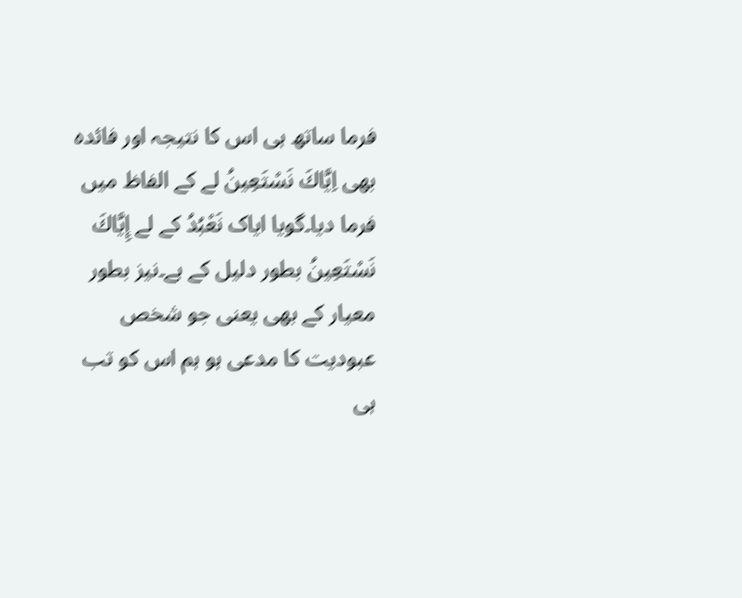فرما ساتھ ہی اس کا نتیجہ اور فائدہ بھی اِيَّاكَ نَسْتَعِينُ لے کے الفاظ میں فرما دیا۔گویا ایاک نَعْبُدُ کے لے إِيَّاكَ نَسْتَعِينُ بطور دلیل کے ہے۔نیز بطور معیار کے بھی یعنی جو شخص عبودیت کا مدعی ہو ہم اس کو تب ہی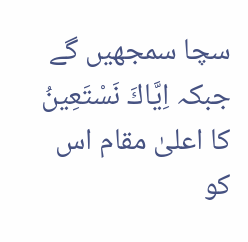سچا سمجھیں گے جبکہ اِيَّاكَ نَسْتَعِینُ کا اعلیٰ مقام اس کو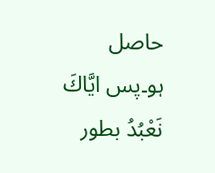حاصل ہو۔پس ايَّاكَ نَعْبُدُ بطور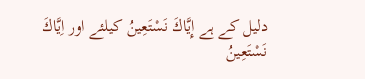دلیل کے ہے إِيَّاكَ نَسْتَعِينُ کیلئے اور اِيَّاكَ نَسْتَعِينُ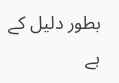بطور دلیل کے ہے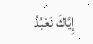إِيَّاكَ نَعْبُدُ